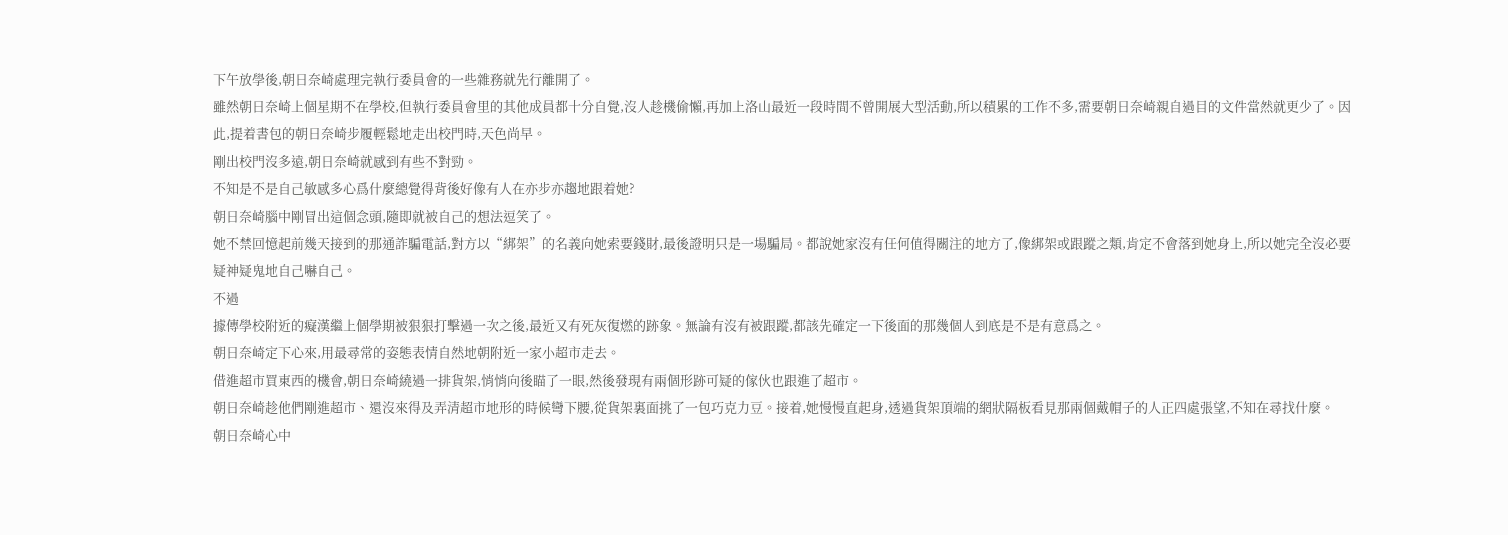下午放學後,朝日奈崎處理完執行委員會的一些雜務就先行離開了。
雖然朝日奈崎上個星期不在學校,但執行委員會里的其他成員都十分自覺,沒人趁機偷懶,再加上洛山最近一段時間不曾開展大型活動,所以積累的工作不多,需要朝日奈崎親自過目的文件當然就更少了。因此,提着書包的朝日奈崎步履輕鬆地走出校門時,天色尚早。
剛出校門沒多遠,朝日奈崎就感到有些不對勁。
不知是不是自己敏感多心爲什麼總覺得背後好像有人在亦步亦趨地跟着她?
朝日奈崎腦中剛冒出這個念頭,隨即就被自己的想法逗笑了。
她不禁回憶起前幾天接到的那通詐騙電話,對方以“綁架”的名義向她索要錢財,最後證明只是一場騙局。都說她家沒有任何值得關注的地方了,像綁架或跟蹤之類,肯定不會落到她身上,所以她完全沒必要疑神疑鬼地自己嚇自己。
不過
據傳學校附近的癡漢繼上個學期被狠狠打擊過一次之後,最近又有死灰復燃的跡象。無論有沒有被跟蹤,都該先確定一下後面的那幾個人到底是不是有意爲之。
朝日奈崎定下心來,用最尋常的姿態表情自然地朝附近一家小超市走去。
借進超市買東西的機會,朝日奈崎繞過一排貨架,悄悄向後瞄了一眼,然後發現有兩個形跡可疑的傢伙也跟進了超市。
朝日奈崎趁他們剛進超市、還沒來得及弄清超市地形的時候彎下腰,從貨架裏面挑了一包巧克力豆。接着,她慢慢直起身,透過貨架頂端的網狀隔板看見那兩個戴帽子的人正四處張望,不知在尋找什麼。
朝日奈崎心中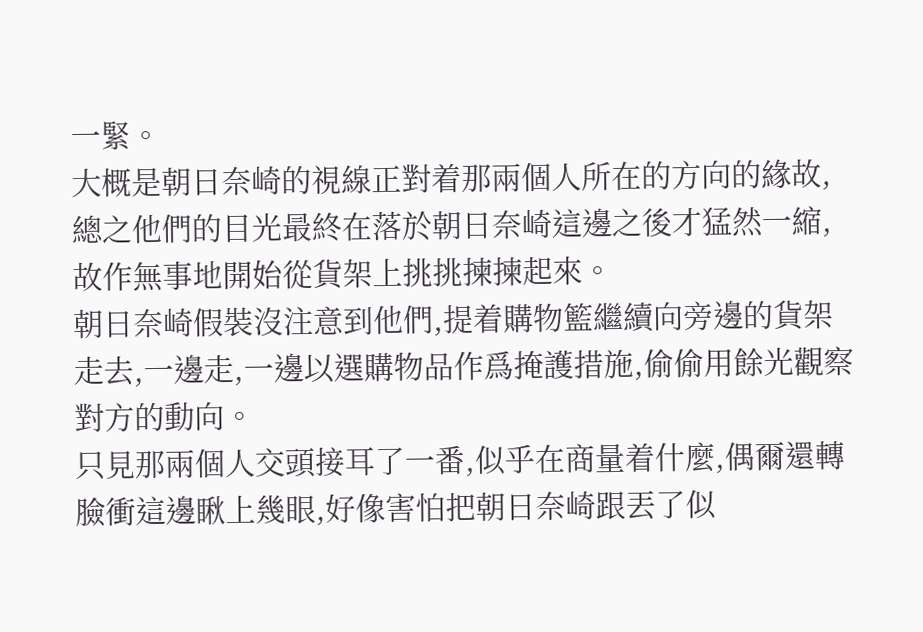一緊。
大概是朝日奈崎的視線正對着那兩個人所在的方向的緣故,總之他們的目光最終在落於朝日奈崎這邊之後才猛然一縮,故作無事地開始從貨架上挑挑揀揀起來。
朝日奈崎假裝沒注意到他們,提着購物籃繼續向旁邊的貨架走去,一邊走,一邊以選購物品作爲掩護措施,偷偷用餘光觀察對方的動向。
只見那兩個人交頭接耳了一番,似乎在商量着什麼,偶爾還轉臉衝這邊瞅上幾眼,好像害怕把朝日奈崎跟丟了似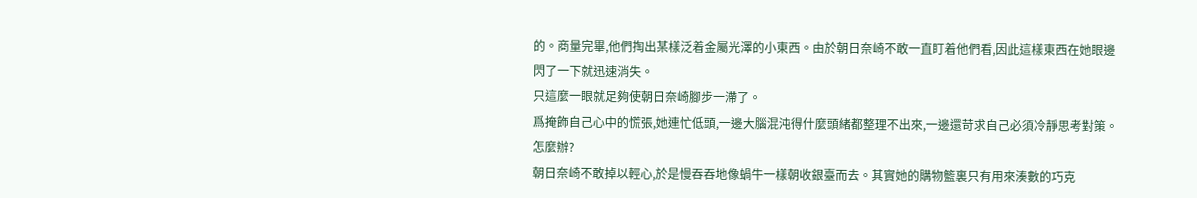的。商量完畢,他們掏出某樣泛着金屬光澤的小東西。由於朝日奈崎不敢一直盯着他們看,因此這樣東西在她眼邊閃了一下就迅速消失。
只這麼一眼就足夠使朝日奈崎腳步一滯了。
爲掩飾自己心中的慌張,她連忙低頭,一邊大腦混沌得什麼頭緒都整理不出來,一邊還苛求自己必須冷靜思考對策。
怎麼辦?
朝日奈崎不敢掉以輕心,於是慢吞吞地像蝸牛一樣朝收銀臺而去。其實她的購物籃裏只有用來湊數的巧克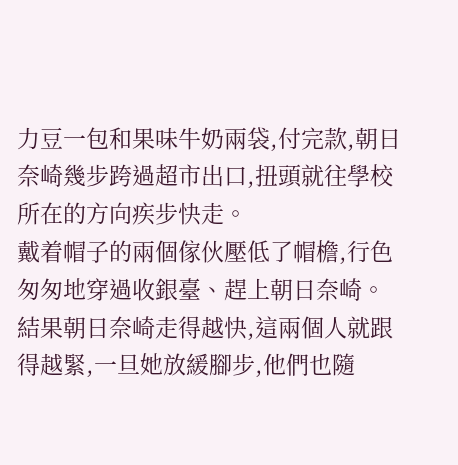力豆一包和果味牛奶兩袋,付完款,朝日奈崎幾步跨過超市出口,扭頭就往學校所在的方向疾步快走。
戴着帽子的兩個傢伙壓低了帽檐,行色匆匆地穿過收銀臺、趕上朝日奈崎。
結果朝日奈崎走得越快,這兩個人就跟得越緊,一旦她放緩腳步,他們也隨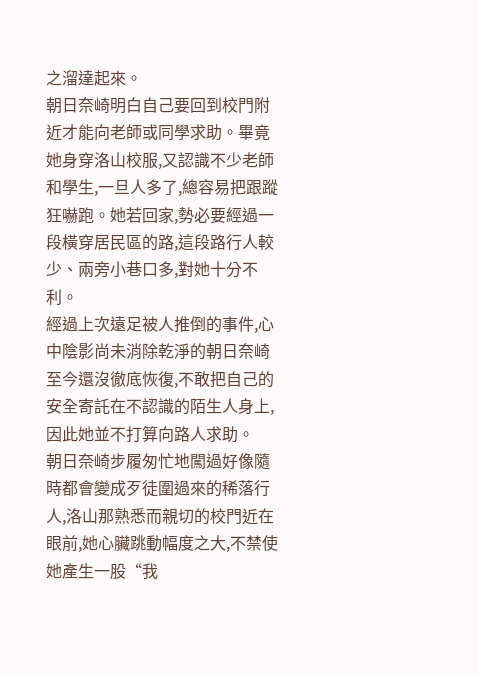之溜達起來。
朝日奈崎明白自己要回到校門附近才能向老師或同學求助。畢竟她身穿洛山校服,又認識不少老師和學生,一旦人多了,總容易把跟蹤狂嚇跑。她若回家,勢必要經過一段橫穿居民區的路,這段路行人較少、兩旁小巷口多,對她十分不利。
經過上次遠足被人推倒的事件,心中陰影尚未消除乾淨的朝日奈崎至今還沒徹底恢復,不敢把自己的安全寄託在不認識的陌生人身上,因此她並不打算向路人求助。
朝日奈崎步履匆忙地闖過好像隨時都會變成歹徒圍過來的稀落行人,洛山那熟悉而親切的校門近在眼前,她心臟跳動幅度之大,不禁使她產生一股“我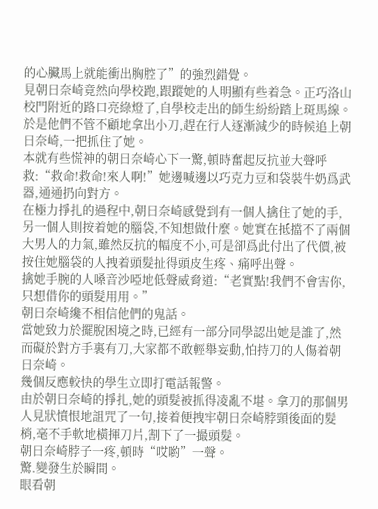的心臟馬上就能衝出胸腔了”的強烈錯覺。
見朝日奈崎竟然向學校跑,跟蹤她的人明顯有些着急。正巧洛山校門附近的路口亮綠燈了,自學校走出的師生紛紛踏上斑馬線。於是他們不管不顧地拿出小刀,趕在行人逐漸減少的時候追上朝日奈崎,一把抓住了她。
本就有些慌神的朝日奈崎心下一驚,頓時奮起反抗並大聲呼救:“救命!救命!來人啊!”她邊喊邊以巧克力豆和袋裝牛奶爲武器,通通扔向對方。
在極力掙扎的過程中,朝日奈崎感覺到有一個人擒住了她的手,另一個人則按着她的腦袋,不知想做什麼。她實在抵擋不了兩個大男人的力氣,雖然反抗的幅度不小,可是卻爲此付出了代價,被按住她腦袋的人拽着頭髮扯得頭皮生疼、痛呼出聲。
擒她手腕的人嗓音沙啞地低聲威脅道:“老實點!我們不會害你,只想借你的頭髮用用。”
朝日奈崎纔不相信他們的鬼話。
當她致力於擺脫困境之時,已經有一部分同學認出她是誰了,然而礙於對方手裏有刀,大家都不敢輕舉妄動,怕持刀的人傷着朝日奈崎。
幾個反應較快的學生立即打電話報警。
由於朝日奈崎的掙扎,她的頭髮被抓得凌亂不堪。拿刀的那個男人見狀憤恨地詛咒了一句,接着便拽牢朝日奈崎脖頸後面的髮梢,毫不手軟地橫揮刀片,割下了一撮頭髮。
朝日奈崎脖子一疼,頓時“哎喲”一聲。
驚.變發生於瞬間。
眼看朝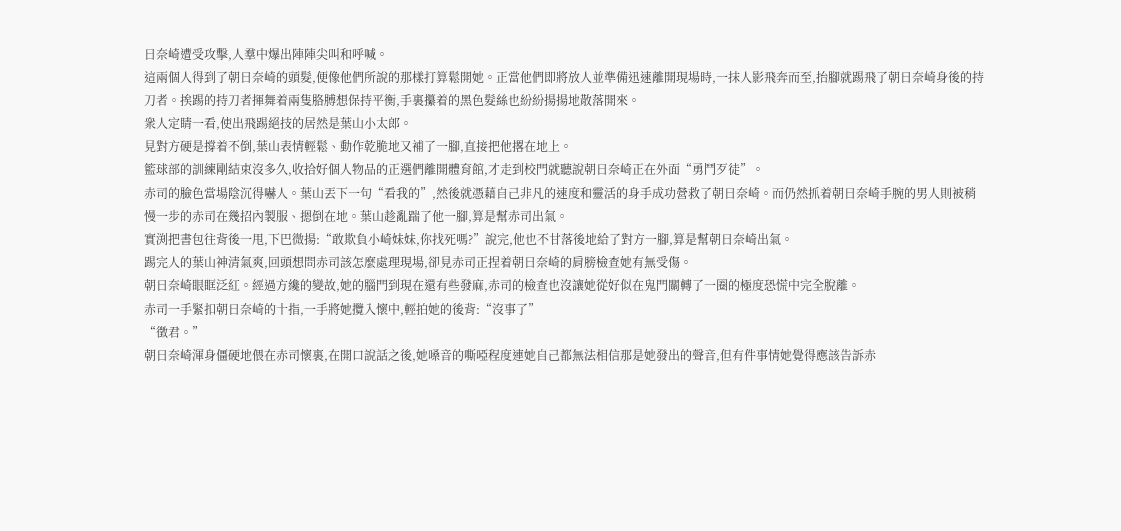日奈崎遭受攻擊,人羣中爆出陣陣尖叫和呼喊。
這兩個人得到了朝日奈崎的頭髮,便像他們所說的那樣打算鬆開她。正當他們即將放人並準備迅速離開現場時,一抹人影飛奔而至,抬腳就踢飛了朝日奈崎身後的持刀者。挨踢的持刀者揮舞着兩隻胳膊想保持平衡,手裏攥着的黑色髮絲也紛紛揚揚地散落開來。
衆人定睛一看,使出飛踢絕技的居然是葉山小太郎。
見對方硬是撐着不倒,葉山表情輕鬆、動作乾脆地又補了一腳,直接把他撂在地上。
籃球部的訓練剛結束沒多久,收拾好個人物品的正選們離開體育館,才走到校門就聽說朝日奈崎正在外面“勇鬥歹徒”。
赤司的臉色當場陰沉得嚇人。葉山丟下一句“看我的”,然後就憑藉自己非凡的速度和靈活的身手成功營救了朝日奈崎。而仍然抓着朝日奈崎手腕的男人則被稍慢一步的赤司在幾招內製服、摁倒在地。葉山趁亂踹了他一腳,算是幫赤司出氣。
實渕把書包往背後一甩,下巴微揚:“敢欺負小崎妹妹,你找死嗎?”說完,他也不甘落後地給了對方一腳,算是幫朝日奈崎出氣。
踢完人的葉山神清氣爽,回頭想問赤司該怎麼處理現場,卻見赤司正捏着朝日奈崎的肩膀檢查她有無受傷。
朝日奈崎眼眶泛紅。經過方纔的變故,她的腦門到現在還有些發麻,赤司的檢查也沒讓她從好似在鬼門關轉了一圈的極度恐慌中完全脫離。
赤司一手緊扣朝日奈崎的十指,一手將她攬入懷中,輕拍她的後背:“沒事了”
“徵君。”
朝日奈崎渾身僵硬地偎在赤司懷裏,在開口說話之後,她嗓音的嘶啞程度連她自己都無法相信那是她發出的聲音,但有件事情她覺得應該告訴赤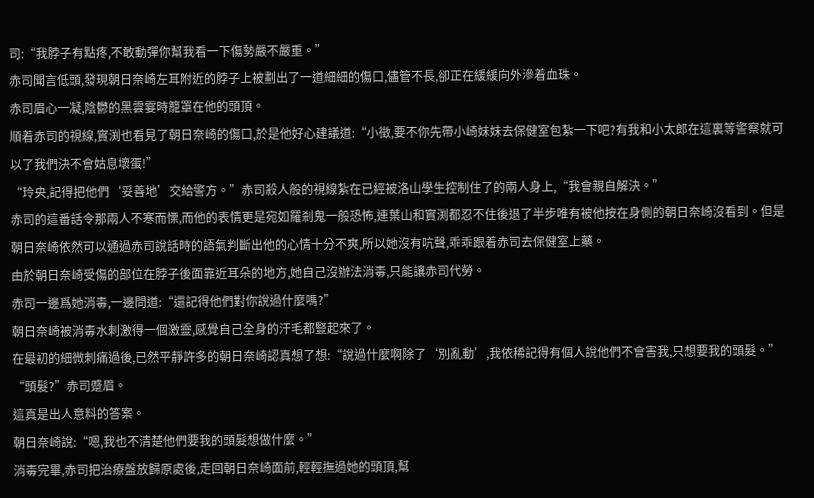司:“我脖子有點疼,不敢動彈你幫我看一下傷勢嚴不嚴重。”
赤司聞言低頭,發現朝日奈崎左耳附近的脖子上被劃出了一道細細的傷口,儘管不長,卻正在緩緩向外滲着血珠。
赤司眉心一凝,陰鬱的黑雲霎時籠罩在他的頭頂。
順着赤司的視線,實渕也看見了朝日奈崎的傷口,於是他好心建議道:“小徵,要不你先帶小崎妹妹去保健室包紮一下吧?有我和小太郎在這裏等警察就可以了我們決不會姑息壞蛋!”
“玲央,記得把他們‘妥善地’交給警方。”赤司殺人般的視線紮在已經被洛山學生控制住了的兩人身上,“我會親自解決。”
赤司的這番話令那兩人不寒而慄,而他的表情更是宛如羅剎鬼一般恐怖,連葉山和實渕都忍不住後退了半步唯有被他按在身側的朝日奈崎沒看到。但是朝日奈崎依然可以通過赤司說話時的語氣判斷出他的心情十分不爽,所以她沒有吭聲,乖乖跟着赤司去保健室上藥。
由於朝日奈崎受傷的部位在脖子後面靠近耳朵的地方,她自己沒辦法消毒,只能讓赤司代勞。
赤司一邊爲她消毒,一邊問道:“還記得他們對你說過什麼嗎?”
朝日奈崎被消毒水刺激得一個激靈,感覺自己全身的汗毛都豎起來了。
在最初的細微刺痛過後,已然平靜許多的朝日奈崎認真想了想:“說過什麼啊除了‘別亂動’,我依稀記得有個人說他們不會害我,只想要我的頭髮。”
“頭髮?”赤司蹙眉。
這真是出人意料的答案。
朝日奈崎說:“嗯,我也不清楚他們要我的頭髮想做什麼。”
消毒完畢,赤司把治療盤放歸原處後,走回朝日奈崎面前,輕輕撫過她的頭頂,幫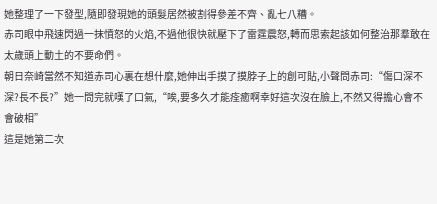她整理了一下發型,隨即發現她的頭髮居然被割得參差不齊、亂七八糟。
赤司眼中飛速閃過一抹憤怒的火焰,不過他很快就壓下了雷霆震怒,轉而思索起該如何整治那羣敢在太歲頭上動土的不要命們。
朝日奈崎當然不知道赤司心裏在想什麼,她伸出手摸了摸脖子上的創可貼,小聲問赤司:“傷口深不深?長不長?”她一問完就嘆了口氣,“唉,要多久才能痊癒啊幸好這次沒在臉上,不然又得擔心會不會破相”
這是她第二次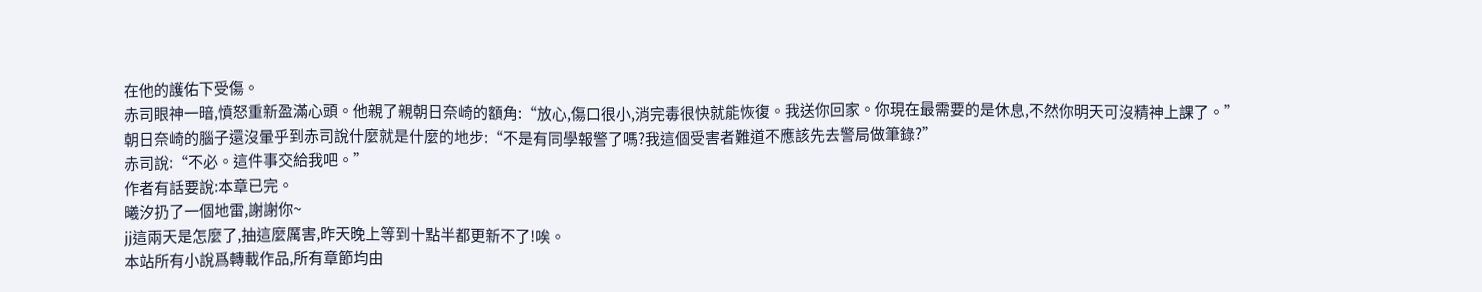在他的護佑下受傷。
赤司眼神一暗,憤怒重新盈滿心頭。他親了親朝日奈崎的額角:“放心,傷口很小,消完毒很快就能恢復。我送你回家。你現在最需要的是休息,不然你明天可沒精神上課了。”
朝日奈崎的腦子還沒暈乎到赤司說什麼就是什麼的地步:“不是有同學報警了嗎?我這個受害者難道不應該先去警局做筆錄?”
赤司說:“不必。這件事交給我吧。”
作者有話要說:本章已完。
曦汐扔了一個地雷,謝謝你~
jj這兩天是怎麼了,抽這麼厲害,昨天晚上等到十點半都更新不了!唉。
本站所有小說爲轉載作品,所有章節均由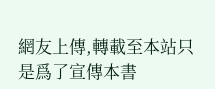網友上傳,轉載至本站只是爲了宣傳本書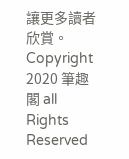讓更多讀者欣賞。
Copyright 2020 筆趣閣 all Rights Reserved